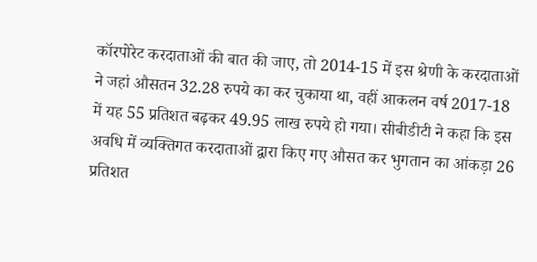कॉरपोरेट करदाताओं की बात की जाए, तो 2014-15 में इस श्रेणी के करदाताओं ने जहां औसतन 32.28 रुपये का कर चुकाया था, वहीं आकलन वर्ष 2017-18 में यह 55 प्रतिशत बढ़कर 49.95 लाख रुपये हो गया। सीबीडीटी ने कहा कि इस अवधि में व्यक्तिगत करदाताओं द्वारा किए गए औसत कर भुगतान का आंकड़ा 26 प्रतिशत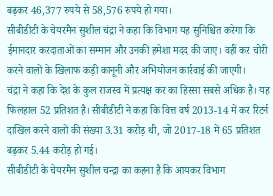बढ़कर 46,377 रुपये से 58,576 रुपये हो गया।
सीबीडीटी के चेयरमैन सुशील चंद्रा ने कहा कि विभाग यह सुनिश्चित करेगा कि ईमानदार करदाताओं का सम्मान और उनकी हमेशा मदद की जाए। वहीं कर चोरी करने वालों के खिलाफ कड़ी कानूनी और अभियोजन कार्रवाई की जाएगी।
चंद्रा ने कहा कि देश के कुल राजस्व में प्रत्यक्ष कर का हिस्सा सबसे अधिक है। यह फिलहाल 52 प्रतिशत है। सीबीडीटी ने कहा कि वित्त वर्ष 2013-14 में कर रिटर्न दाखिल करने वालों की संख्या 3.31 करोड़ थी, जो 2017-18 में 65 प्रतिशत बढ़कर 5.44 करोड़ हो गई।
सीबीडीटी के चेयरमैन सुशील चन्द्रा का कहना है कि आयकर विभाग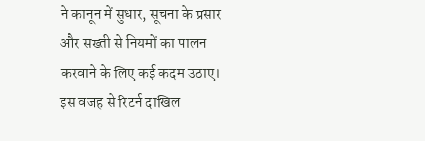ने कानून में सुधार, सूचना के प्रसार और सख्ती से नियमों का पालन करवाने के लिए कई कदम उठाए। इस वजह से रिटर्न दाखिल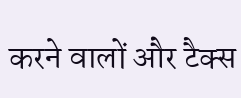करने वालों और टैक्स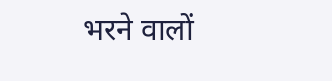भरने वालों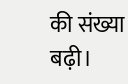की संख्या बढ़ी।